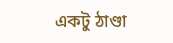একটু ঠাণ্ডা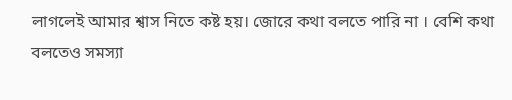লাগলেই আমার শ্বাস নিতে কষ্ট হয়। জোরে কথা বলতে পারি না । বেশি কথা বলতেও সমস্যা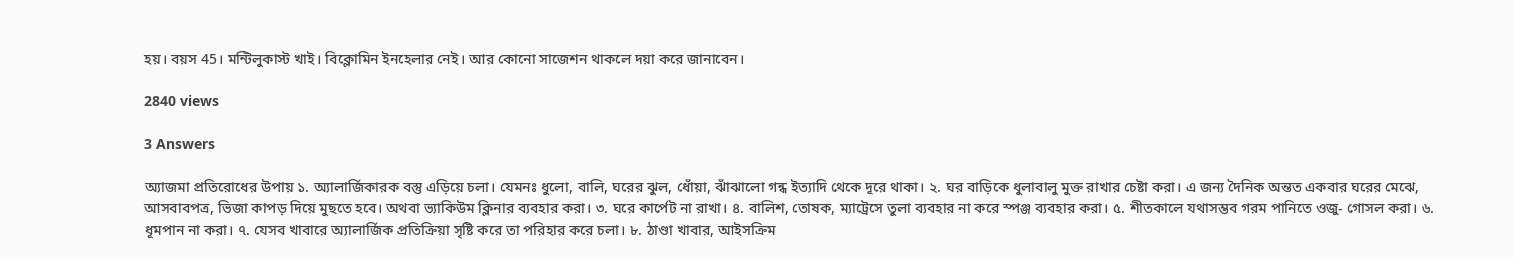হয়। বয়স 45। মন্টিলুকাস্ট খাই। বিক্লোমিন ইনহেলার নেই। আর কোনো সাজেশন থাকলে দয়া করে জানাবেন।

2840 views

3 Answers

অ্যাজমা প্রতিরোধের উপায় ১. অ্যালার্জিকারক বস্তু এড়িয়ে চলা। যেমনঃ ধুলো, বালি, ঘরের ঝুল, ধোঁয়া, ঝাঁঝালো গন্ধ ইত্যাদি থেকে দূরে থাকা। ২. ঘর বাড়িকে ধুলাবালু মুক্ত রাখার চেষ্টা করা। এ জন্য দৈনিক অন্তত একবার ঘরের মেঝে, আসবাবপত্র, ভিজা কাপড় দিয়ে মুছতে হবে। অথবা ভ্যাকিউম ক্লিনার ব্যবহার করা। ৩. ঘরে কার্পেট না রাখা। ৪. বালিশ, তোষক, ম্যাট্রেসে তুলা ব্যবহার না করে স্পঞ্জ ব্যবহার করা। ৫. শীতকালে যথাসম্ভব গরম পানিতে ওজু- গোসল করা। ৬. ধূমপান না করা। ৭. যেসব খাবারে অ্যালার্জিক প্রতিক্রিয়া সৃষ্টি করে তা পরিহার করে চলা। ৮. ঠাণ্ডা খাবার, আইসক্রিম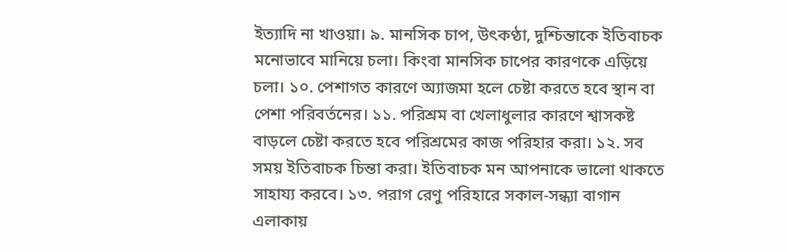ইত্যাদি না খাওয়া। ৯. মানসিক চাপ, উৎকণ্ঠা, দুশ্চিন্তাকে ইতিবাচক মনোভাবে মানিয়ে চলা। কিংবা মানসিক চাপের কারণকে এড়িয়ে চলা। ১০. পেশাগত কারণে অ্যাজমা হলে চেষ্টা করতে হবে স্থান বা পেশা পরিবর্তনের। ১১. পরিশ্রম বা খেলাধুলার কারণে শ্বাসকষ্ট বাড়লে চেষ্টা করতে হবে পরিশ্রমের কাজ পরিহার করা। ১২. সব সময় ইতিবাচক চিন্তা করা। ইতিবাচক মন আপনাকে ভালো থাকতে সাহায্য করবে। ১৩. পরাগ রেণু পরিহারে সকাল-সন্ধ্যা বাগান এলাকায়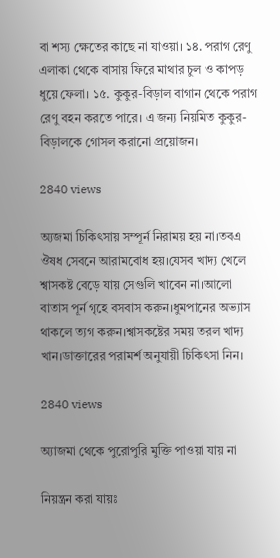বা শস্য ক্ষেতের কাছে না যাওয়া। ১৪. পরাগ রেণু এলাকা থেকে বাসায় ফিরে মাথার চুল ও কাপড় ধুয়ে ফেলা। ১৫. কুকুর-বিড়াল বাগান থেকে পরাগ রেণু বহন করতে পারে। এ জন্য নিয়মিত কুকুর- বিড়ালকে গোসল করানো প্রয়োজন।

2840 views

অ্যজমা চিকিৎসায় সম্পূর্ন নিরাময় হয় না।তবএ ঔষধ সেবনে আরামবোধ হয়।যেসব খাদ্য খেলে শ্বাসকষ্ট বেড়ে যায় সেগুলি খাবেন না।আলো বাতাস পূর্ন গৃহে বসবাস করুন।ধুমপানের অভ্যাস থাকলে ত্যগ করুন।শ্বাসকষ্টের সময় তরল খাদ্য খান।ডাক্তারের পরামর্শ অনুযায়ী চিকিৎসা নিন।

2840 views

অ্যাজমা থেকে পুরোপুরি মুক্তি পাওয়া যায় না

নিয়ন্ত্রন করা যায়ঃ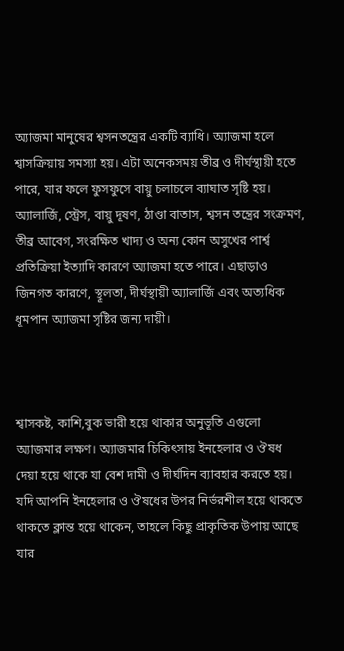অ্যাজমা মানুষের শ্বসনতন্ত্রের একটি ব্যাধি। অ্যাজমা হলে শ্বাসক্রিয়ায় সমস্যা হয়। এটা অনেকসময় তীব্র ও দীর্ঘস্থায়ী হতে পারে, যার ফলে ফুসফুসে বায়ু চলাচলে ব্যাঘাত সৃষ্টি হয়। অ্যালার্জি, স্ট্রেস, বায়ু দূষণ, ঠাণ্ডা বাতাস, শ্বসন তন্ত্রের সংক্রমণ, তীব্র আবেগ, সংরক্ষিত খাদ্য ও অন্য কোন অসুখের পার্শ্ব প্রতিক্রিয়া ইত্যাদি কারণে অ্যাজমা হতে পারে। এছাড়াও জিনগত কারণে, স্থূলতা, দীর্ঘস্থায়ী অ্যালার্জি এবং অত্যধিক ধূমপান অ্যাজমা সৃষ্টির জন্য দায়ী।



শ্বাসকষ্ট, কাশি,বুক ভারী হয়ে থাকার অনুভূতি এগুলো অ্যাজমার লক্ষণ। অ্যাজমার চিকিৎসায় ইনহেলার ও ঔষধ দেয়া হয়ে থাকে যা বেশ দামী ও দীর্ঘদিন ব্যাবহার করতে হয়। যদি আপনি ইনহেলার ও ঔষধের উপর নির্ভরশীল হয়ে থাকতে থাকতে ক্লান্ত হয়ে থাকেন, তাহলে কিছু প্রাকৃতিক উপায় আছে যার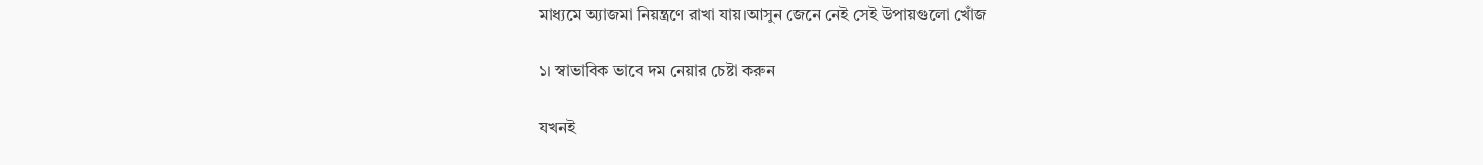মাধ্যমে অ্যাজমা নিয়ন্ত্রণে রাখা যায়।আসুন জেনে নেই সেই উপায়গুলো খোঁজ

১। স্বাভাবিক ভাবে দম নেয়ার চেষ্টা করুন

যখনই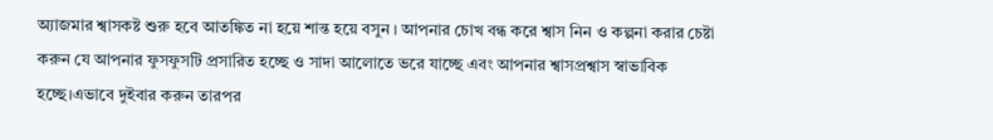অ্যাজমার শ্বাসকষ্ট শুরু হবে আতঙ্কিত না হয়ে শান্ত হয়ে বসুন । আপনার চোখ বন্ধ করে শ্বাস নিন ও কল্পনা করার চেষ্টা করুন যে আপনার ফুসফুসটি প্রসারিত হচ্ছে ও সাদা আলোতে ভরে যাচ্ছে এবং আপনার শ্বাসপ্রশ্বাস স্বাভাবিক হচ্ছে।এভাবে দুইবার করুন তারপর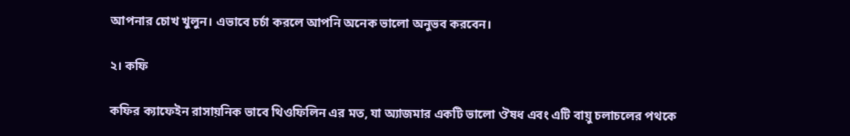আপনার চোখ খুলুন। এভাবে চর্চা করলে আপনি অনেক ভালো অনুভব করবেন।

২। কফি

কফির ক্যাফেইন রাসায়নিক ভাবে থিওফিলিন এর মত, যা অ্যাজমার একটি ভালো ঔষধ এবং এটি বায়ু চলাচলের পথকে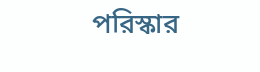পরিস্কার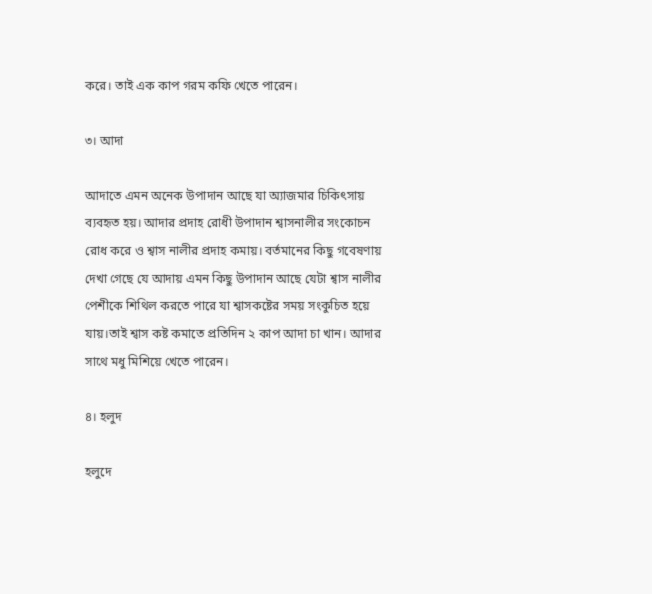করে। তাই এক কাপ গরম কফি খেতে পারেন।

৩। আদা

আদাতে এমন অনেক উপাদান আছে যা অ্যাজমার চিকিৎসায় ব্যবহৃত হয়। আদার প্রদাহ রোধী উপাদান শ্বাসনালীর সংকোচন রোধ করে ও শ্বাস নালীর প্রদাহ কমায়। বর্তমানের কিছু গবেষণায় দেখা গেছে যে আদায় এমন কিছু উপাদান আছে যেটা শ্বাস নালীর পেশীকে শিথিল করতে পারে যা শ্বাসকষ্টের সময় সংকুচিত হয়ে যায়।তাই শ্বাস কষ্ট কমাতে প্রতিদিন ২ কাপ আদা চা খান। আদার সাথে মধু মিশিয়ে খেতে পারেন।

৪। হলুদ

হলুদে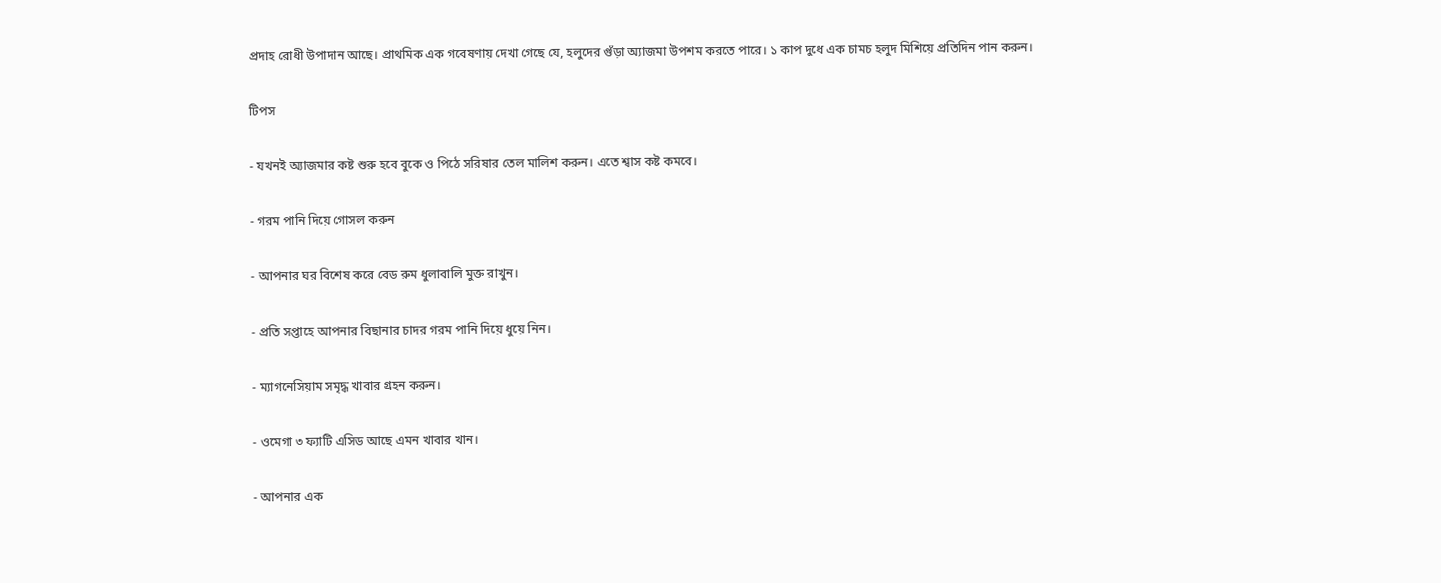প্রদাহ রোধী উপাদান আছে। প্রাথমিক এক গবেষণায় দেখা গেছে যে, হলুদের গুঁড়া অ্যাজমা উপশম করতে পারে। ১ কাপ দুধে এক চামচ হলুদ মিশিয়ে প্রতিদিন পান করুন।

টিপস

- যখনই অ্যাজমার কষ্ট শুরু হবে বুকে ও পিঠে সরিষার তেল মালিশ করুন। এতে শ্বাস কষ্ট কমবে।

- গরম পানি দিয়ে গোসল করুন

- আপনার ঘর বিশেষ করে বেড রুম ধুলাবালি মুক্ত রাখুন।

- প্রতি সপ্তাহে আপনার বিছানার চাদর গরম পানি দিয়ে ধুয়ে নিন।

- ম্যাগনেসিয়াম সমৃদ্ধ খাবার গ্রহন করুন।

- ওমেগা ৩ ফ্যাটি এসিড আছে এমন খাবার খান।

- আপনার এক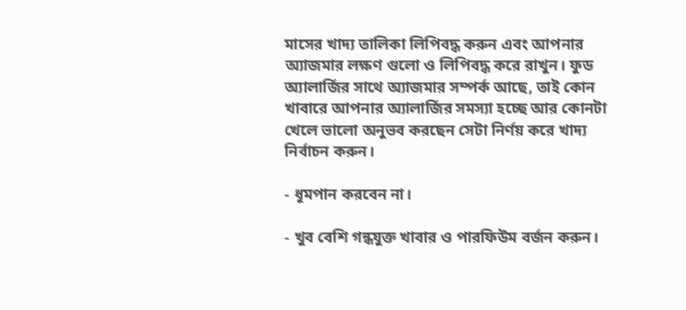মাসের খাদ্য তালিকা লিপিবদ্ধ করুন এবং আপনার অ্যাজমার লক্ষণ গুলো ও লিপিবদ্ধ করে রাখুন। ফুড অ্যালার্জির সাথে অ্যাজমার সম্পর্ক আছে, তাই কোন খাবারে আপনার অ্যালার্জির সমস্যা হচ্ছে আর কোনটা খেলে ভালো অনুভব করছেন সেটা নির্ণয় করে খাদ্য নির্বাচন করুন।

- ধূমপান করবেন না।

- খুব বেশি গন্ধযুক্ত খাবার ও পারফিউম বর্জন করুন।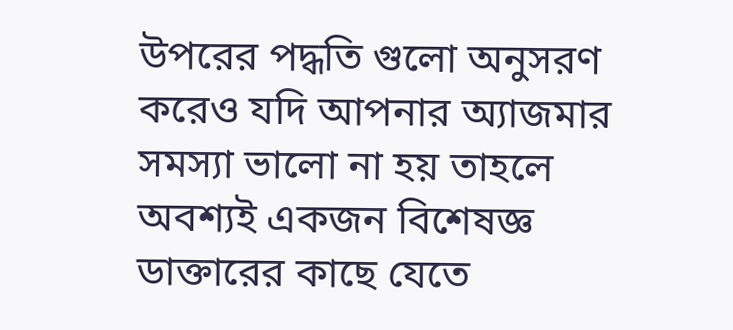উপরের পদ্ধতি গুলো অনুসরণ করেও যদি আপনার অ্যাজমার সমস্যা ভালো না হয় তাহলে অবশ্যই একজন বিশেষজ্ঞ ডাক্তারের কাছে যেতে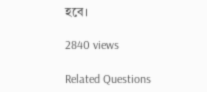হবে।

2840 views

Related Questions